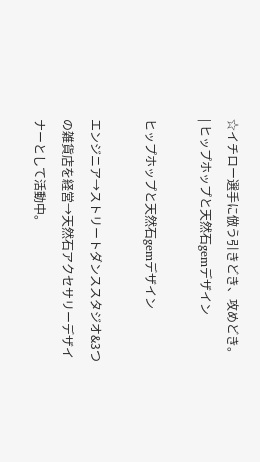☆イチロー選手に倣う引きどき、攻めどき。 | ヒップホップと天然石gemデザイン

ヒップホップと天然石gemデザイン

エンジニア→ストリートダンススタジオ&3つの雑貨店を経営→天然石アクセサリーデザイナーとして活動中。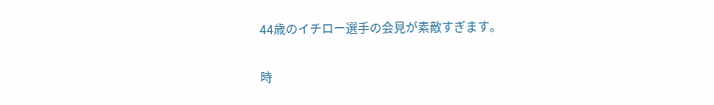44歳のイチロー選手の会見が素敵すぎます。

時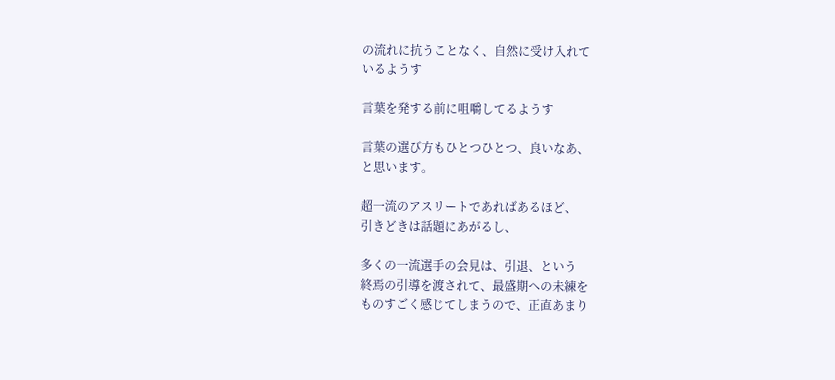の流れに抗うことなく、自然に受け入れて
いるようす

言葉を発する前に咀嚼してるようす

言葉の選び方もひとつひとつ、良いなあ、
と思います。

超一流のアスリートであればあるほど、
引きどきは話題にあがるし、

多くの一流選手の会見は、引退、という
終焉の引導を渡されて、最盛期への未練を
ものすごく感じてしまうので、正直あまり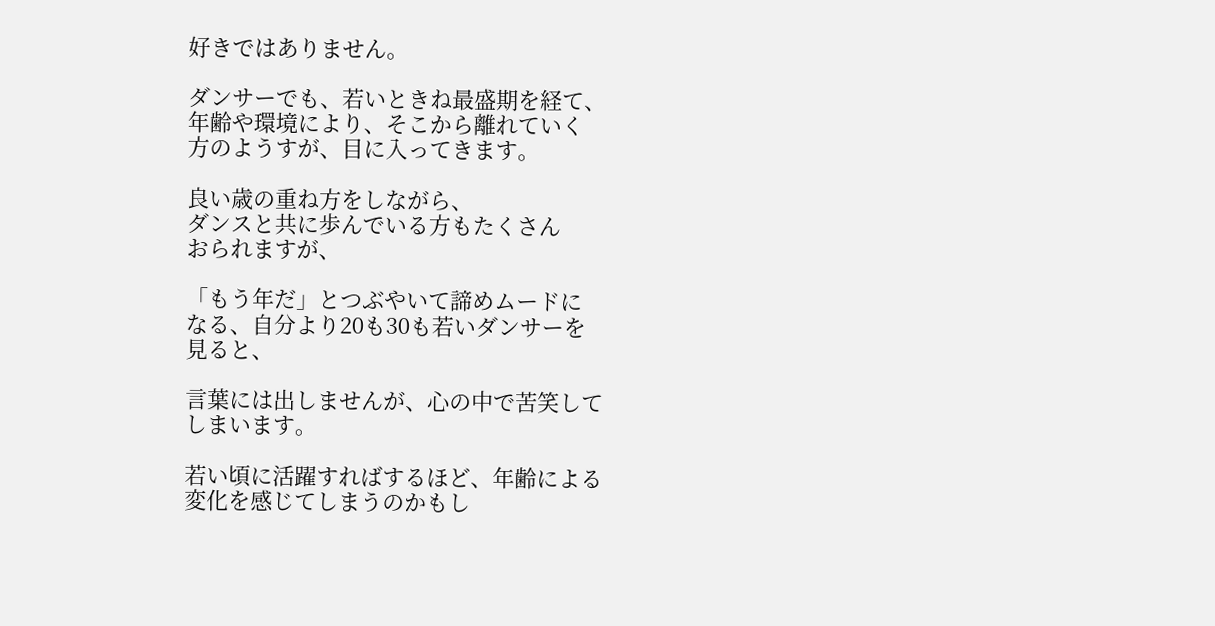好きではありません。

ダンサーでも、若いときね最盛期を経て、
年齢や環境により、そこから離れていく
方のようすが、目に入ってきます。

良い歳の重ね方をしながら、
ダンスと共に歩んでいる方もたくさん
おられますが、

「もう年だ」とつぶやいて諦めムードに
なる、自分より20も30も若いダンサーを
見ると、

言葉には出しませんが、心の中で苦笑して
しまいます。

若い頃に活躍すればするほど、年齢による
変化を感じてしまうのかもし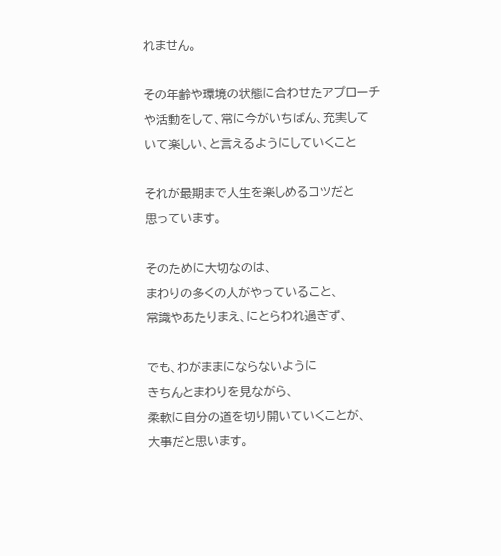れません。

その年齢や環境の状態に合わせたアプローチ
や活動をして、常に今がいちばん、充実して
いて楽しい、と言えるようにしていくこと

それが最期まで人生を楽しめるコツだと
思っています。

そのために大切なのは、
まわりの多くの人がやっていること、
常識やあたりまえ、にとらわれ過ぎず、

でも、わがままにならないように
きちんとまわりを見ながら、
柔軟に自分の道を切り開いていくことが、
大事だと思います。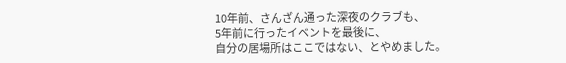10年前、さんざん通った深夜のクラブも、
5年前に行ったイベントを最後に、
自分の居場所はここではない、とやめました。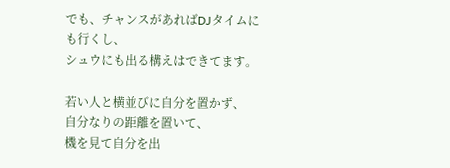でも、チャンスがあればDJタイムにも行くし、
シュウにも出る構えはできてます。

若い人と横並びに自分を置かず、
自分なりの距離を置いて、
機を見て自分を出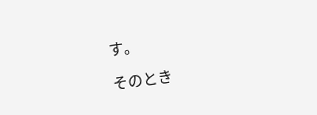す。

そのとき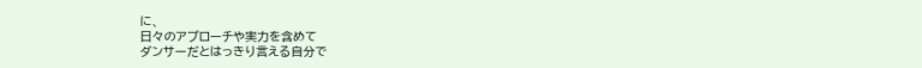に、
日々のアプローチや実力を含めて
ダンサーだとはっきり言える自分で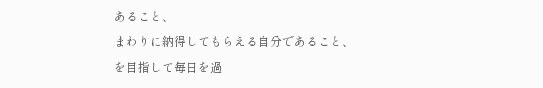あること、
まわりに納得してもらえる自分であること、
を目指して毎日を過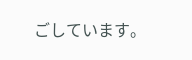ごしています。